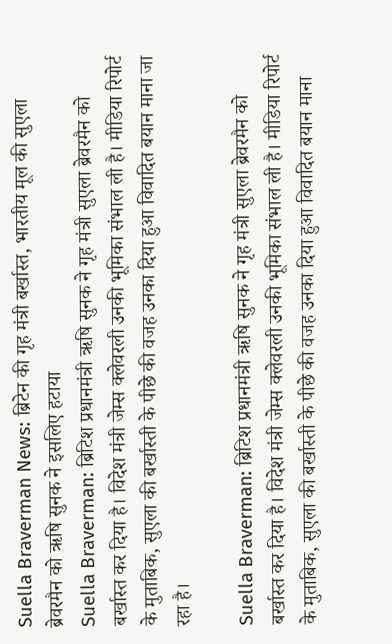Suella Braverman News: ब्रिटेन की गृह मंत्री बर्खास्त, भारतीय मूल की सुएला ब्रेवरमैन को ऋषि सुनक ने इसलिए हटाया
Suella Braverman: ब्रिटिश प्रधानमंत्री ऋषि सुनक ने गृह मंत्री सुएला ब्रेवरमैन को बर्खास्त कर दिया है। विदेश मंत्री जेम्स क्लेवरली उनकी भूमिका संभाल ली है। मीडिया रिपोर्ट के मुताबिक, सुएला की बर्खास्ती के पीछे की वजह उनका दिया हुआ विवादित बयान माना जा रहा है।

Suella Braverman: ब्रिटिश प्रधानमंत्री ऋषि सुनक ने गृह मंत्री सुएला ब्रेवरमैन को बर्खास्त कर दिया है। विदेश मंत्री जेम्स क्लेवरली उनकी भूमिका संभाल ली है। मीडिया रिपोर्ट के मुताबिक, सुएला की बर्खास्ती के पीछे की वजह उनका दिया हुआ विवादित बयान माना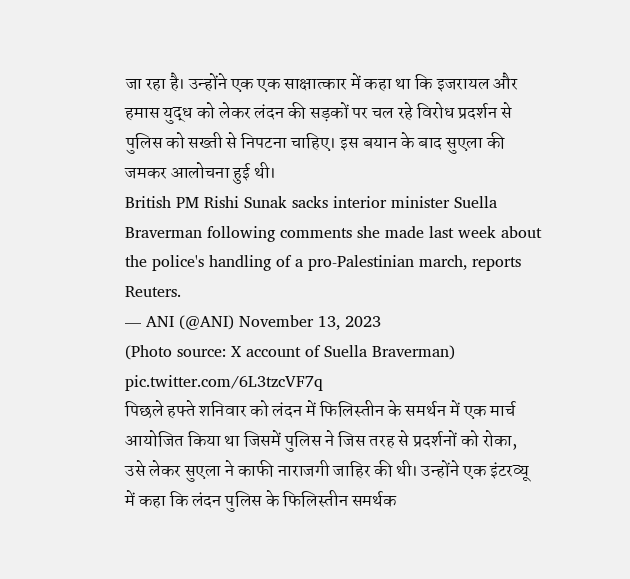जा रहा है। उन्होंने एक एक साक्षात्कार में कहा था कि इजरायल और हमास युद्ध को लेकर लंदन की सड़कों पर चल रहे विरोध प्रदर्शन से पुलिस को सख्ती से निपटना चाहिए। इस बयान के बाद सुएला की जमकर आलोचना हुई थी।
British PM Rishi Sunak sacks interior minister Suella Braverman following comments she made last week about the police's handling of a pro-Palestinian march, reports Reuters.
— ANI (@ANI) November 13, 2023
(Photo source: X account of Suella Braverman) pic.twitter.com/6L3tzcVF7q
पिछले हफ्ते शनिवार को लंदन में फिलिस्तीन के समर्थन में एक मार्च आयोजित किया था जिसमें पुलिस ने जिस तरह से प्रदर्शनों को रोका, उसे लेकर सुएला ने काफी नाराजगी जाहिर की थी। उन्होंने एक इंटरव्यू में कहा कि लंदन पुलिस के फिलिस्तीन समर्थक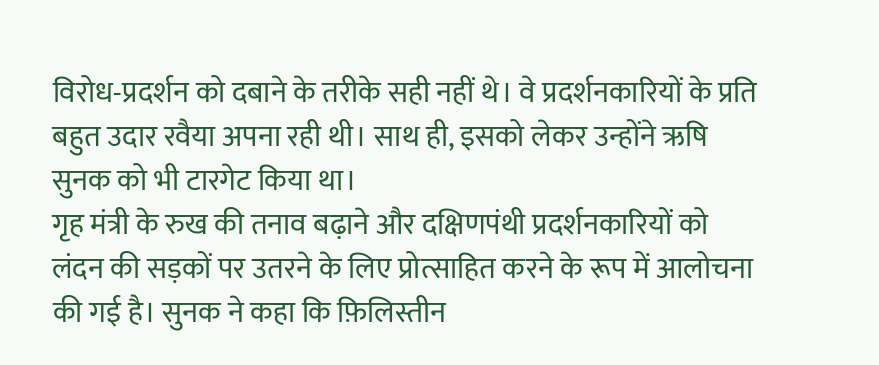विरोध-प्रदर्शन को दबाने के तरीके सही नहीं थे। वे प्रदर्शनकारियों के प्रति बहुत उदार रवैया अपना रही थी। साथ ही, इसको लेकर उन्होंने ऋषि सुनक को भी टारगेट किया था।
गृह मंत्री के रुख की तनाव बढ़ाने और दक्षिणपंथी प्रदर्शनकारियों को लंदन की सड़कों पर उतरने के लिए प्रोत्साहित करने के रूप में आलोचना की गई है। सुनक ने कहा कि फ़िलिस्तीन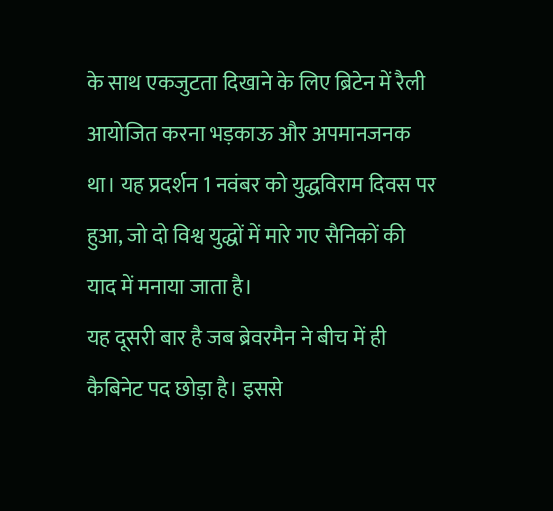के साथ एकजुटता दिखाने के लिए ब्रिटेन में रैली आयोजित करना भड़काऊ और अपमानजनक था। यह प्रदर्शन 1 नवंबर को युद्धविराम दिवस पर हुआ, जो दो विश्व युद्धों में मारे गए सैनिकों की याद में मनाया जाता है।
यह दूसरी बार है जब ब्रेवरमैन ने बीच में ही कैबिनेट पद छोड़ा है। इससे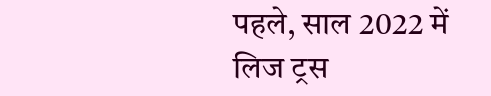पहले, साल 2022 में लिज ट्रस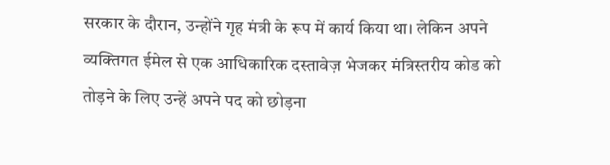सरकार के दौरान, उन्होंने गृह मंत्री के रूप में कार्य किया था। लेकिन अपने व्यक्तिगत ईमेल से एक आधिकारिक दस्तावेज़ भेजकर मंत्रिस्तरीय कोड को तोड़ने के लिए उन्हें अपने पद को छोड़ना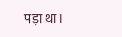पड़ा था।